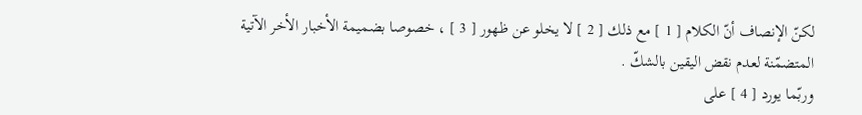لكنّ الإنصاف أنّ الكلام [ 1 ] مع ذلك [ 2 ] لا يخلو عن ظهور [ 3 ] ، خصوصا بضميمة الأخبار الأخر الآتية المتضمّنة لعدم نقض اليقين بالشكّ .
وربّما يورد [ 4 ] على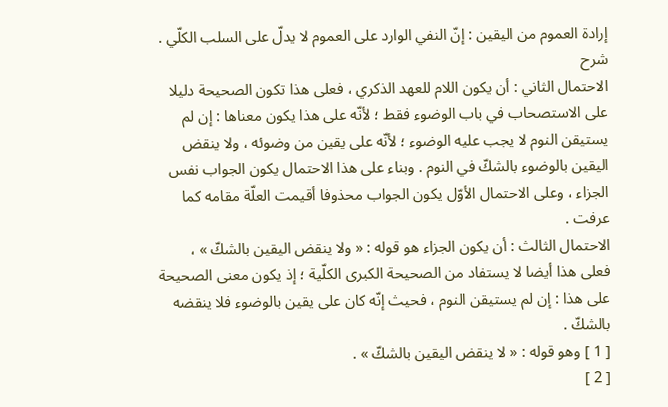إرادة العموم من اليقين : إنّ النفي الوارد على العموم لا يدلّ على السلب الكلّي .
شرح
الاحتمال الثاني : أن يكون اللام للعهد الذكري ، فعلى هذا تكون الصحيحة دليلا على الاستصحاب في باب الوضوء فقط ؛ لأنّه على هذا يكون معناها : إن لم يستيقن النوم لا يجب عليه الوضوء ؛ لأنّه على يقين من وضوئه ، ولا ينقض اليقين بالوضوء بالشكّ في النوم . وبناء على هذا الاحتمال يكون الجواب نفس الجزاء ، وعلى الاحتمال الأوّل يكون الجواب محذوفا أقيمت العلّة مقامه كما عرفت .
الاحتمال الثالث : أن يكون الجزاء هو قوله : « ولا ينقض اليقين بالشكّ » ، فعلى هذا أيضا لا يستفاد من الصحيحة الكبرى الكلّية ؛ إذ يكون معنى الصحيحة على هذا : إن لم يستيقن النوم ، فحيث إنّه كان على يقين بالوضوء فلا ينقضه بالشكّ .
[ 1 ] وهو قوله : « لا ينقض اليقين بالشكّ » .
[ 2 ]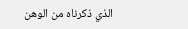الذي ذكرناه من الوهن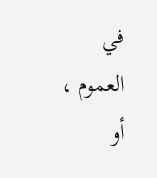في العموم ، أو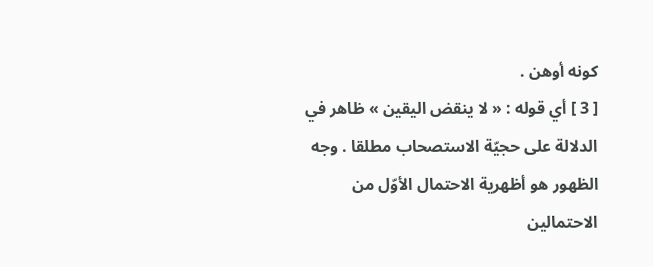كونه أوهن .
[ 3 ] أي قوله : « لا ينقض اليقين » ظاهر في الدلالة على حجيّة الاستصحاب مطلقا . وجه الظهور هو أظهرية الاحتمال الأوّل من الاحتمالين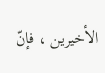الأخيرين ، فإنّ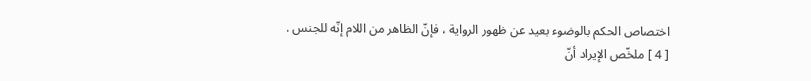اختصاص الحكم بالوضوء بعيد عن ظهور الرواية ، فإنّ الظاهر من اللام إنّه للجنس .
[ 4 ] ملخّص الإيراد أنّ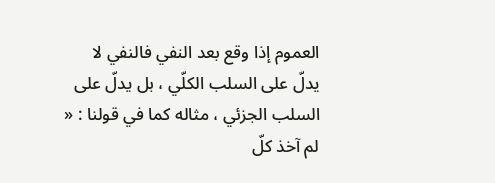العموم إذا وقع بعد النفي فالنفي لا يدلّ على السلب الكلّي ، بل يدلّ على السلب الجزئي ، مثاله كما في قولنا : « لم آخذ كلّ